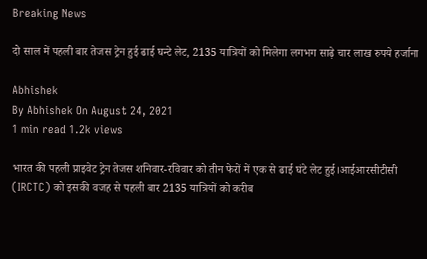Breaking News

दो साल में पहली बार तेजस ट्रेन हुई ढाई घन्टे लेट, 2135 यात्रियों को मिलेगा लगभग साढ़े चार लाख रुपये हर्जाना

Abhishek
By Abhishek On August 24, 2021
1 min read 1.2k views

भारत की पहली प्राइवेट ट्रेन तेजस शनिवार-रविवार को तीन फेरों में एक से ढाई घंटे लेट हुई।आईआरसीटीसी (IRCTC) को इसकी वजह से पहली बार 2135 यात्रियों को करीब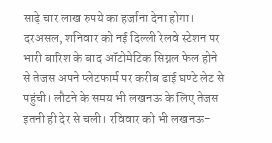साढ़े चार लाख रुपये का हर्जाना देना होगा। दरअसल, शनिवार को नई दिल्ली रेलवे स्टेशन पर भारी बारिश के बाद ऑटोमेटिक सिग्नल फेल होने से तेजस अपने प्लेटफार्म पर करीब ढाई घण्टे लेट से पहुंची। लौटने के समय भी लखनऊ के लिए तेजस इतनी ही देर से चली। रविवार को भी लखनऊ-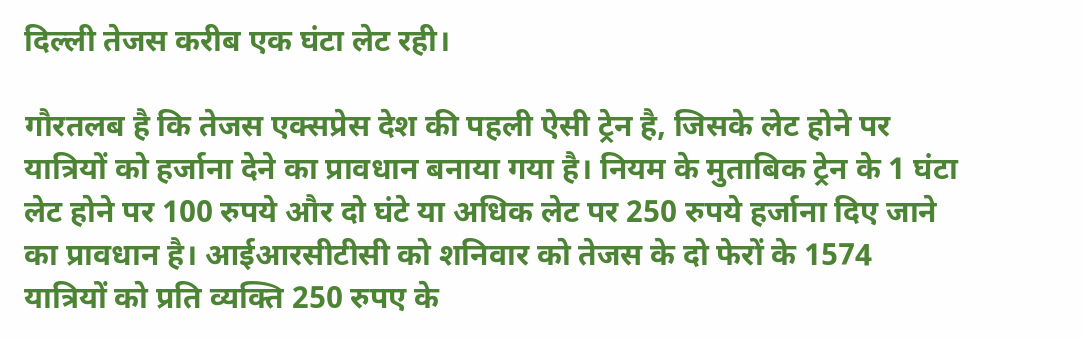दिल्ली तेजस करीब एक घंटा लेट रही।

गौरतलब है कि तेजस एक्सप्रेस देश की पहली ऐसी ट्रेन है, जिसके लेट होने पर यात्रियों को हर्जाना देने का प्रावधान बनाया गया है। नियम के मुताबिक ट्रेन के 1 घंटा लेट होने पर 100 रुपये और दो घंटे या अधिक लेट पर 250 रुपये हर्जाना दिए जाने का प्रावधान है। आईआरसीटीसी को शनिवार को तेजस के दो फेरों के 1574 यात्रियों को प्रति व्यक्ति 250 रुपए के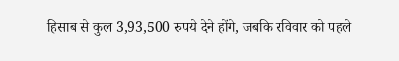हिसाब से कुल 3,93,500 रुपये देने होंगे, जबकि रविवार को पहले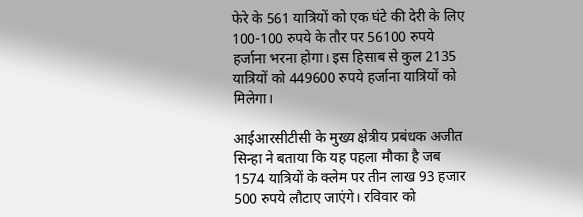फेरे के 561 यात्रियों को एक घंटे की देरी के लिए 100-100 रुपये के तौर पर 56100 रुपये हर्जाना भरना होगा। इस हिसाब से कुल 2135 यात्रियों को 449600 रुपये हर्जाना यात्रियों को मिलेगा।

आईआरसीटीसी के मुख्य क्षेत्रीय प्रबंधक अजीत सिन्हा ने बताया कि यह पहला मौका है जब 1574 यात्रियों के क्लेम पर तीन लाख 93 हजार 500 रुपये लौटाए जाएंगे। रविवार को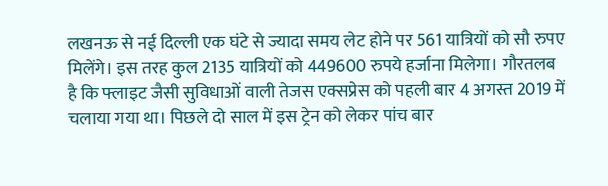लखनऊ से नई दिल्ली एक घंटे से ज्यादा समय लेट होने पर 561 यात्रियों को सौ रुपए मिलेंगे। इस तरह कुल 2135 यात्रियों को 449600 रुपये हर्जाना मिलेगा। गौरतलब है कि फ्लाइट जैसी सुविधाओं वाली तेजस एक्सप्रेस को पहली बार 4 अगस्त 2019 में चलाया गया था। पिछले दो साल में इस ट्रेन को लेकर पांच बार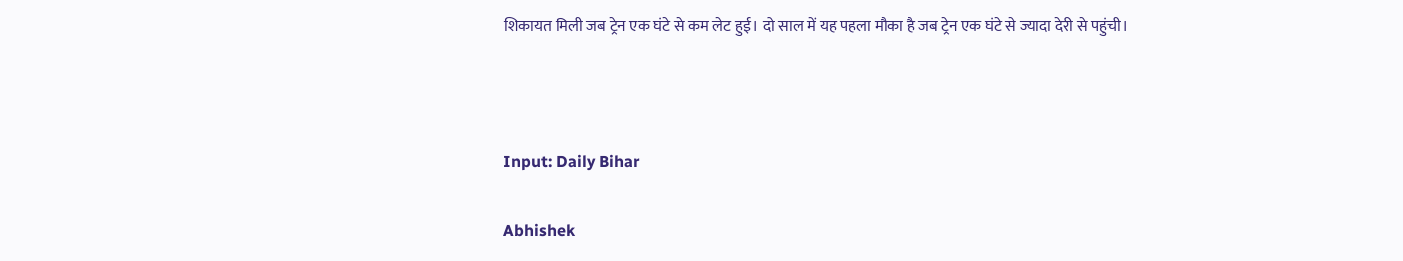शिकायत मिली जब ट्रेन एक घंटे से कम लेट हुई। दो साल में यह पहला मौका है जब ट्रेन एक घंटे से ज्यादा देरी से पहुंची।



Input: Daily Bihar

Abhishek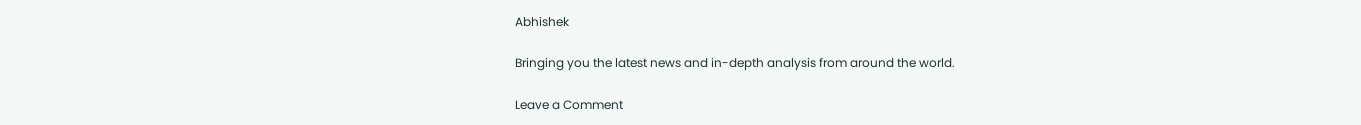Abhishek

Bringing you the latest news and in-depth analysis from around the world.

Leave a Comment